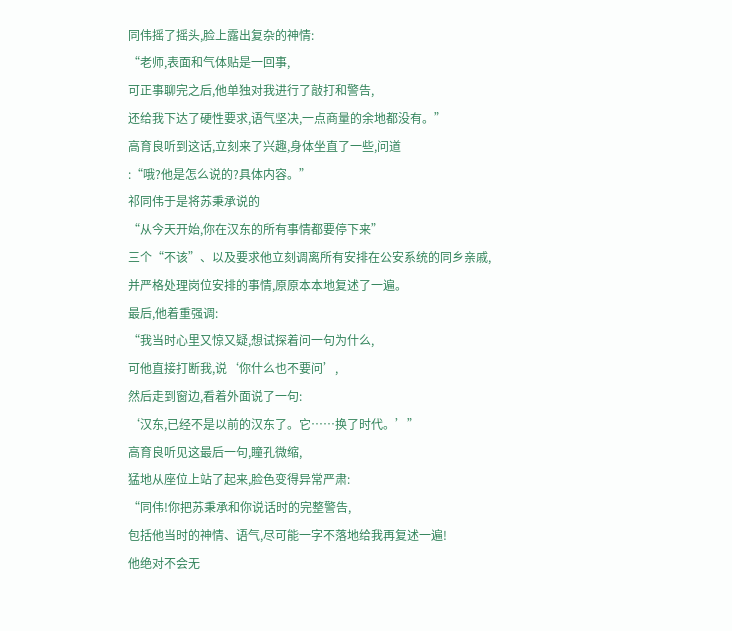同伟摇了摇头,脸上露出复杂的神情:
“老师,表面和气体贴是一回事,
可正事聊完之后,他单独对我进行了敲打和警告,
还给我下达了硬性要求,语气坚决,一点商量的余地都没有。”
高育良听到这话,立刻来了兴趣,身体坐直了一些,问道
:“哦?他是怎么说的?具体内容。”
祁同伟于是将苏秉承说的
“从今天开始,你在汉东的所有事情都要停下来”
三个“不该”、以及要求他立刻调离所有安排在公安系统的同乡亲戚,
并严格处理岗位安排的事情,原原本本地复述了一遍。
最后,他着重强调:
“我当时心里又惊又疑,想试探着问一句为什么,
可他直接打断我,说‘你什么也不要问’,
然后走到窗边,看着外面说了一句:
‘汉东,已经不是以前的汉东了。它……换了时代。’”
高育良听见这最后一句,瞳孔微缩,
猛地从座位上站了起来,脸色变得异常严肃:
“同伟!你把苏秉承和你说话时的完整警告,
包括他当时的神情、语气,尽可能一字不落地给我再复述一遍!
他绝对不会无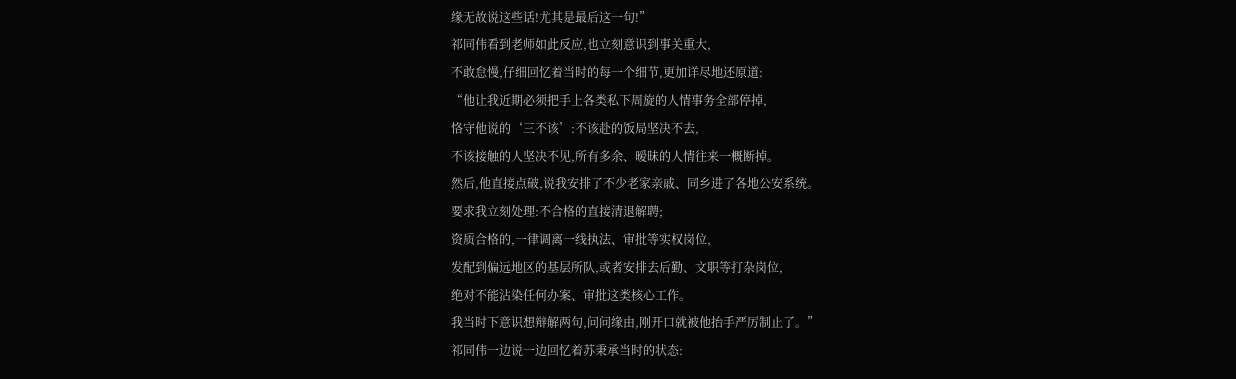缘无故说这些话!尤其是最后这一句!”
祁同伟看到老师如此反应,也立刻意识到事关重大,
不敢怠慢,仔细回忆着当时的每一个细节,更加详尽地还原道:
“他让我近期必须把手上各类私下周旋的人情事务全部停掉,
恪守他说的‘三不该’:不该赴的饭局坚决不去,
不该接触的人坚决不见,所有多余、暧昧的人情往来一概断掉。
然后,他直接点破,说我安排了不少老家亲戚、同乡进了各地公安系统。
要求我立刻处理:不合格的直接清退解聘;
资质合格的,一律调离一线执法、审批等实权岗位,
发配到偏远地区的基层所队,或者安排去后勤、文职等打杂岗位,
绝对不能沾染任何办案、审批这类核心工作。
我当时下意识想辩解两句,问问缘由,刚开口就被他抬手严厉制止了。”
祁同伟一边说一边回忆着苏秉承当时的状态: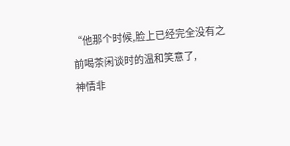“他那个时候,脸上已经完全没有之前喝茶闲谈时的温和笑意了,
神情非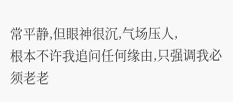常平静,但眼神很沉,气场压人,
根本不许我追问任何缘由,只强调我必须老老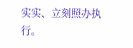实实、立刻照办执行。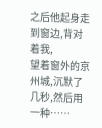之后他起身走到窗边,背对着我,
望着窗外的京州城,沉默了几秒,然后用一种……